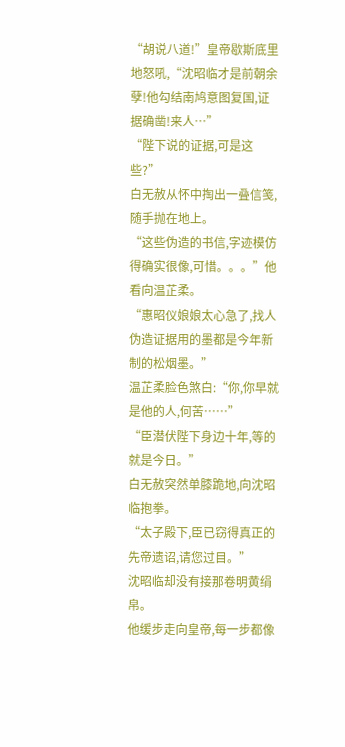“胡说八道!”皇帝歇斯底里地怒吼,“沈昭临才是前朝余孽!他勾结南鸠意图复国,证据确凿!来人…”
“陛下说的证据,可是这些?”
白无赦从怀中掏出一叠信笺,随手抛在地上。
“这些伪造的书信,字迹模仿得确实很像,可惜。。。”他看向温芷柔。
“惠昭仪娘娘太心急了,找人伪造证据用的墨都是今年新制的松烟墨。”
温芷柔脸色煞白:“你,你早就是他的人,何苦……”
“臣潜伏陛下身边十年,等的就是今日。”
白无赦突然单膝跪地,向沈昭临抱拳。
“太子殿下,臣已窃得真正的先帝遗诏,请您过目。”
沈昭临却没有接那卷明黄绢帛。
他缓步走向皇帝,每一步都像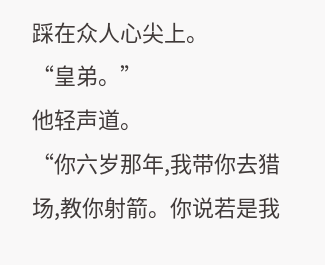踩在众人心尖上。
“皇弟。”
他轻声道。
“你六岁那年,我带你去猎场,教你射箭。你说若是我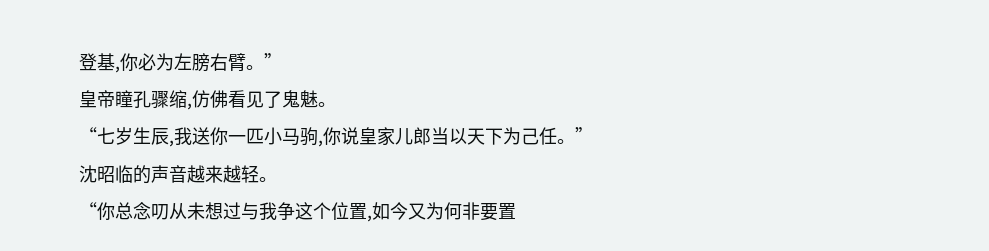登基,你必为左膀右臂。”
皇帝瞳孔骤缩,仿佛看见了鬼魅。
“七岁生辰,我送你一匹小马驹,你说皇家儿郎当以天下为己任。”
沈昭临的声音越来越轻。
“你总念叨从未想过与我争这个位置,如今又为何非要置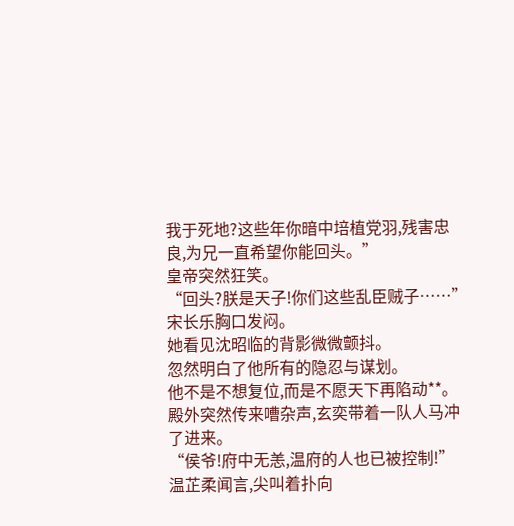我于死地?这些年你暗中培植党羽,残害忠良,为兄一直希望你能回头。”
皇帝突然狂笑。
“回头?朕是天子!你们这些乱臣贼子……”
宋长乐胸口发闷。
她看见沈昭临的背影微微颤抖。
忽然明白了他所有的隐忍与谋划。
他不是不想复位,而是不愿天下再陷动**。
殿外突然传来嘈杂声,玄奕带着一队人马冲了进来。
“侯爷!府中无恙,温府的人也已被控制!”
温芷柔闻言,尖叫着扑向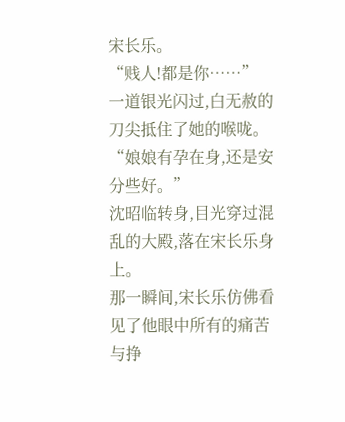宋长乐。
“贱人!都是你……”
一道银光闪过,白无赦的刀尖抵住了她的喉咙。
“娘娘有孕在身,还是安分些好。”
沈昭临转身,目光穿过混乱的大殿,落在宋长乐身上。
那一瞬间,宋长乐仿佛看见了他眼中所有的痛苦与挣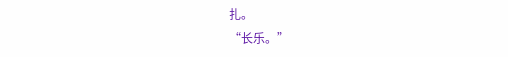扎。
“长乐。”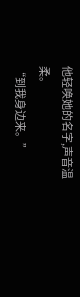他轻唤她的名字,声音温柔。
“到我身边来。”